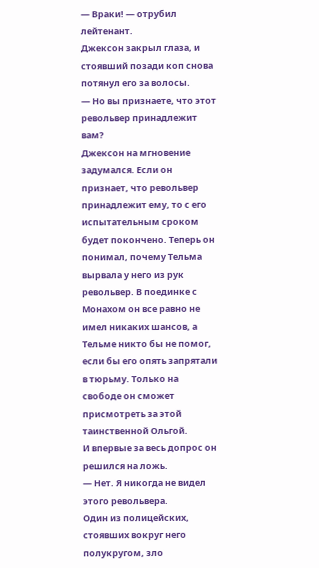— Враки! — отрубил лейтенант.
Джексон закрыл глаза, и стоявший позади коп снова потянул его за волосы.
— Но вы признаете, что этот револьвер принадлежит вам?
Джексон на мгновение задумался. Если он признает, что револьвер принадлежит ему, то с его испытательным сроком будет покончено. Теперь он понимал, почему Тельма вырвала у него из рук револьвер. В поединке с Монахом он все равно не имел никаких шансов, а Тельме никто бы не помог, если бы его опять запрятали в тюрьму. Только на свободе он сможет присмотреть за этой таинственной Ольгой.
И впервые за весь допрос он решился на ложь.
— Нет. Я никогда не видел этого револьвера.
Один из полицейских, стоявших вокруг него полукругом, зло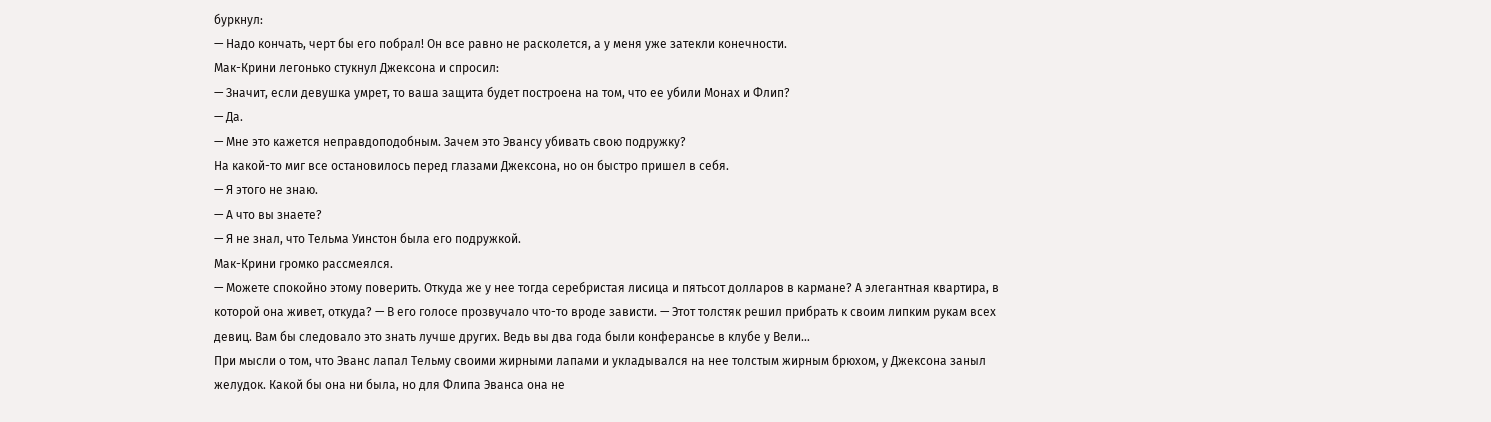буркнул:
— Надо кончать, черт бы его побрал! Он все равно не расколется, а у меня уже затекли конечности.
Мак-Крини легонько стукнул Джексона и спросил:
— Значит, если девушка умрет, то ваша защита будет построена на том, что ее убили Монах и Флип?
— Да.
— Мне это кажется неправдоподобным. Зачем это Эвансу убивать свою подружку?
На какой-то миг все остановилось перед глазами Джексона, но он быстро пришел в себя.
— Я этого не знаю.
— А что вы знаете?
— Я не знал, что Тельма Уинстон была его подружкой.
Мак-Крини громко рассмеялся.
— Можете спокойно этому поверить. Откуда же у нее тогда серебристая лисица и пятьсот долларов в кармане? А элегантная квартира, в которой она живет, откуда? — В его голосе прозвучало что-то вроде зависти. — Этот толстяк решил прибрать к своим липким рукам всех девиц. Вам бы следовало это знать лучше других. Ведь вы два года были конферансье в клубе у Вели…
При мысли о том, что Эванс лапал Тельму своими жирными лапами и укладывался на нее толстым жирным брюхом, у Джексона заныл желудок. Какой бы она ни была, но для Флипа Эванса она не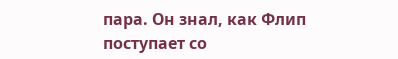пара. Он знал, как Флип поступает со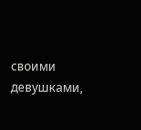своими девушками,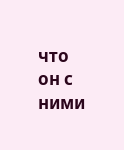что он с ними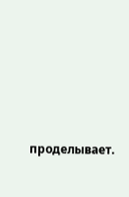проделывает.